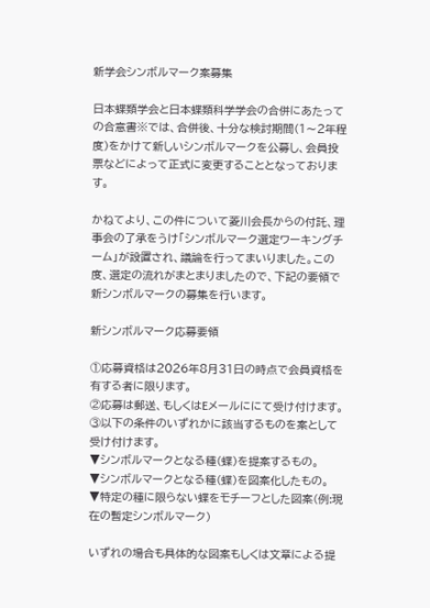新学会シンボルマーク案募集

日本蝶類学会と日本蝶類科学学会の合併にあたっての合意書※では、合併後、十分な検討期間(1〜2年程度)をかけて新しいシンボルマークを公募し、会員投票などによって正式に変更することとなっております。

かねてより、この件について菱川会長からの付託、理事会の了承をうけ「シンボルマーク選定ワーキングチーム」が設置され、議論を行ってまいりました。この度、選定の流れがまとまりましたので、下記の要領で新シンボルマークの募集を行います。

新シンボルマーク応募要領

①応募資格は2026年8月31日の時点で会員資格を有する者に限ります。
②応募は郵送、もしくはEメールににて受け付けます。
③以下の条件のいずれかに該当するものを案として受け付けます。
▼シンボルマークとなる種(蝶)を提案するもの。
▼シンボルマークとなる種(蝶)を図案化したもの。
▼特定の種に限らない蝶をモチーフとした図案(例:現在の暫定シンボルマーク)

いずれの場合も具体的な図案もしくは文章による提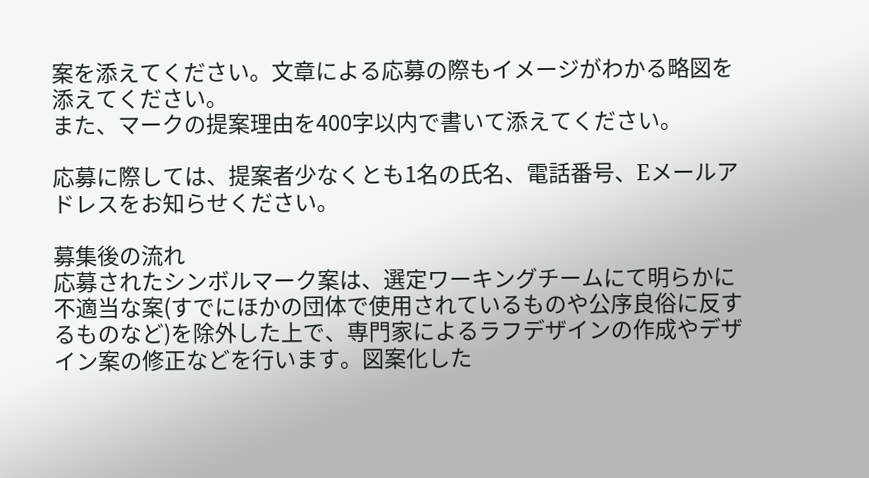案を添えてください。文章による応募の際もイメージがわかる略図を添えてください。
また、マークの提案理由を400字以内で書いて添えてください。

応募に際しては、提案者少なくとも1名の氏名、電話番号、Eメールアドレスをお知らせください。

募集後の流れ
応募されたシンボルマーク案は、選定ワーキングチームにて明らかに不適当な案(すでにほかの団体で使用されているものや公序良俗に反するものなど)を除外した上で、専門家によるラフデザインの作成やデザイン案の修正などを行います。図案化した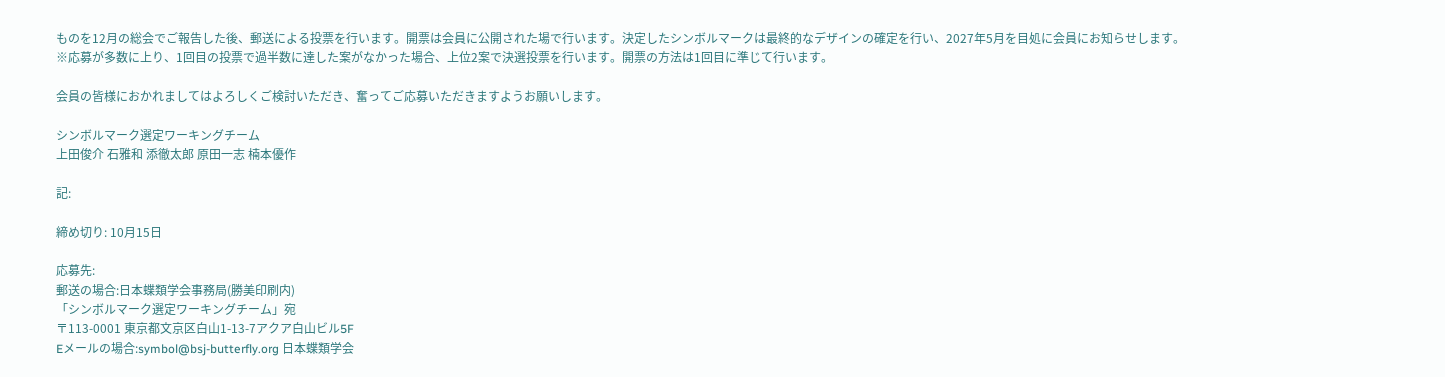ものを12月の総会でご報告した後、郵送による投票を行います。開票は会員に公開された場で行います。決定したシンボルマークは最終的なデザインの確定を行い、2027年5月を目処に会員にお知らせします。
※応募が多数に上り、1回目の投票で過半数に達した案がなかった場合、上位2案で決選投票を行います。開票の方法は1回目に準じて行います。

会員の皆様におかれましてはよろしくご検討いただき、奮ってご応募いただきますようお願いします。

シンボルマーク選定ワーキングチーム
上田俊介 石雅和 添徹太郎 原田一志 楠本優作

記:

締め切り: 10月15日

応募先:
郵送の場合:日本蝶類学会事務局(勝美印刷内)
「シンボルマーク選定ワーキングチーム」宛
〒113-0001 東京都文京区白山1-13-7アクア白山ビル5F
Eメールの場合:symbol@bsj-butterfly.org 日本蝶類学会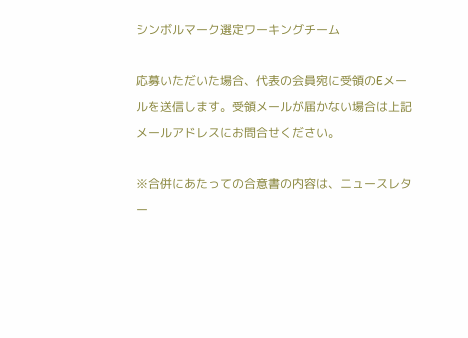シンボルマーク選定ワーキングチーム

応募いただいた場合、代表の会員宛に受領のEメールを送信します。受領メールが届かない場合は上記メールアドレスにお問合せください。

※合併にあたっての合意書の内容は、ニュースレター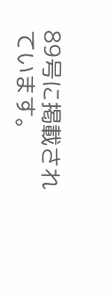89号に掲載されています。